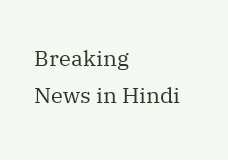Breaking News in Hindi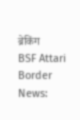ब्रेकिंग
BSF Attari Border News: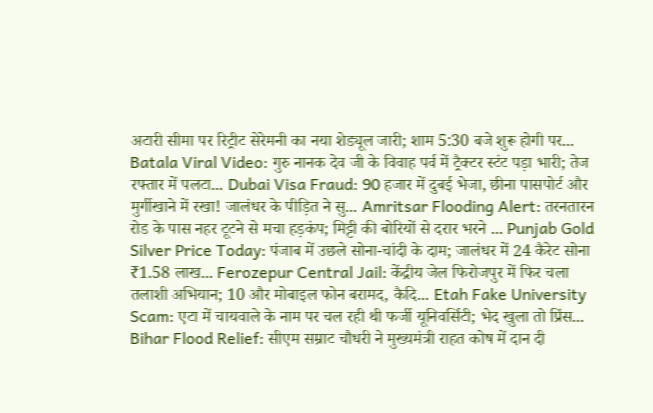अटारी सीमा पर रिट्रीट सेरेमनी का नया शेड्यूल जारी; शाम 5:30 बजे शुरू होगी पर... Batala Viral Video: गुरु नानक देव जी के विवाह पर्व में ट्रैक्टर स्टंट पड़ा भारी; तेज रफ्तार में पलटा... Dubai Visa Fraud: 90 हजार में दुबई भेजा, छीना पासपोर्ट और मुर्गीखाने में रखा! जालंधर के पीड़ित ने सु... Amritsar Flooding Alert: तरनतारन रोड के पास नहर टूटने से मचा हड़कंप; मिट्टी की बोरियों से दरार भरने ... Punjab Gold Silver Price Today: पंजाब में उछले सोना-चांदी के दाम; जालंधर में 24 कैरेट सोना ₹1.58 लाख... Ferozepur Central Jail: केंद्रीय जेल फिरोजपुर में फिर चला तलाशी अभियान; 10 और मोबाइल फोन बरामद, कैदि... Etah Fake University Scam: एटा में चायवाले के नाम पर चल रही थी फर्जी यूनिवर्सिटी; भेद खुला तो प्रिंस... Bihar Flood Relief: सीएम सम्राट चौधरी ने मुख्यमंत्री राहत कोष में दान दी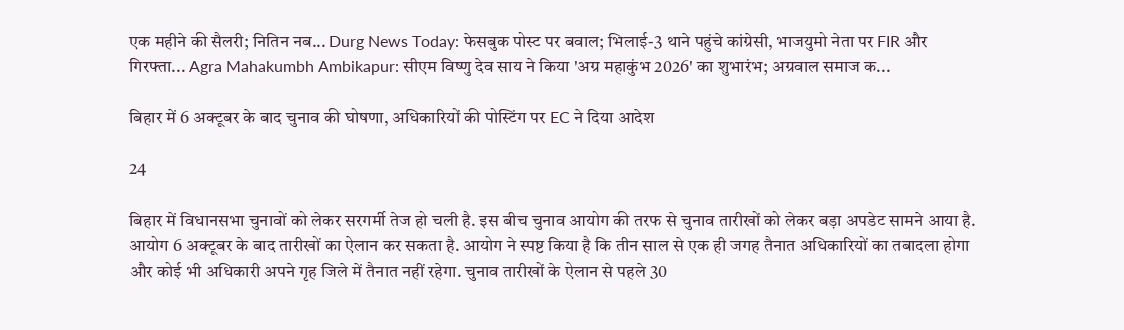एक महीने की सैलरी; नितिन नब... Durg News Today: फेसबुक पोस्ट पर बवाल; भिलाई-3 थाने पहुंचे कांग्रेसी, भाजयुमो नेता पर FIR और गिरफ्ता... Agra Mahakumbh Ambikapur: सीएम विष्णु देव साय ने किया 'अग्र महाकुंभ 2026' का शुभारंभ; अग्रवाल समाज क...

बिहार में 6 अक्टूबर के बाद चुनाव की घोषणा, अधिकारियों की पोस्टिंग पर EC ने दिया आदेश

24

बिहार में विधानसभा चुनावों को लेकर सरगर्मी तेज हो चली है. इस बीच चुनाव आयोग की तरफ से चुनाव तारीखों को लेकर बड़ा अपडेट सामने आया है. आयोग 6 अक्टूबर के बाद तारीखों का ऐलान कर सकता है. आयोग ने स्पष्ट किया है कि तीन साल से एक ही जगह तैनात अधिकारियों का तबादला होगा और कोई भी अधिकारी अपने गृह जिले में तैनात नहीं रहेगा. चुनाव तारीखों के ऐलान से पहले 30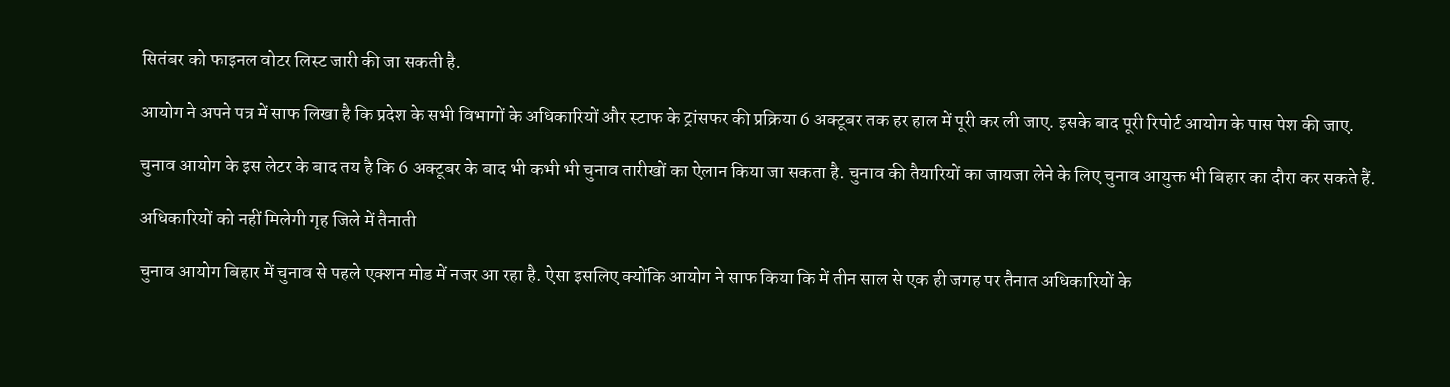सितंबर को फाइनल वोटर लिस्ट जारी की जा सकती है.

आयोग ने अपने पत्र में साफ लिखा है कि प्रदेश के सभी विभागों के अधिकारियों और स्टाफ के ट्रांसफर की प्रक्रिया 6 अक्टूबर तक हर हाल में पूरी कर ली जाए. इसके बाद पूरी रिपोर्ट आयोग के पास पेश की जाए.

चुनाव आयोग के इस लेटर के बाद तय है कि 6 अक्टूबर के बाद भी कभी भी चुनाव तारीखों का ऐलान किया जा सकता है. चुनाव की तैयारियों का जायजा लेने के लिए चुनाव आयुक्त भी बिहार का दौरा कर सकते हैं.

अधिकारियों को नहीं मिलेगी गृह जिले में तैनाती

चुनाव आयोग बिहार में चुनाव से पहले एक्शन मोड में नजर आ रहा है. ऐसा इसलिए क्योंकि आयोग ने साफ किया कि में तीन साल से एक ही जगह पर तैनात अधिकारियों के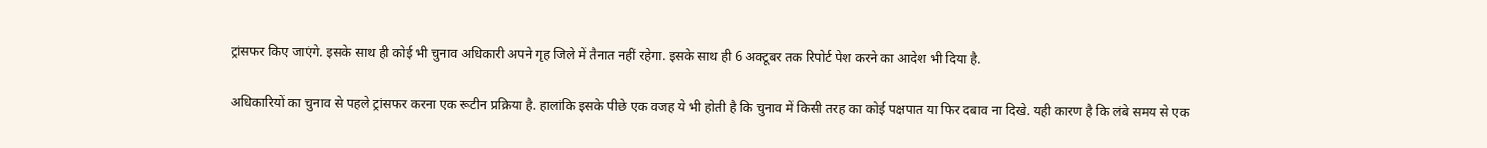ट्रांसफर किए जाएंगे. इसके साथ ही कोई भी चुनाव अधिकारी अपने गृह जिले में तैनात नहीं रहेगा. इसके साथ ही 6 अक्टूबर तक रिपोर्ट पेश करने का आदेश भी दिया है.

अधिकारियों का चुनाव से पहले ट्रांसफर करना एक रूटीन प्रक्रिया है. हालांकि इसके पीछे एक वजह ये भी होती है कि चुनाव में किसी तरह का कोई पक्षपात या फिर दबाव ना दिखे. यही कारण है कि लंबे समय से एक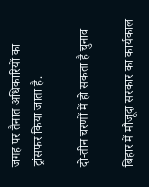जगह पर तैनात अधिकारियों का ट्रांसफर किया जाता है.

दो-तीन चरणों में हो सकता है चुनाव

बिहार में मौजूदा सरकार का कार्यकाल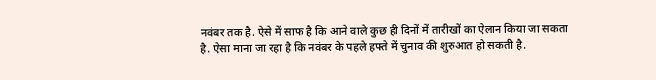नवंबर तक है. ऐसे में साफ है कि आने वाले कुछ ही दिनों में तारीखों का ऐलान किया जा सकता है. ऐसा माना जा रहा है कि नवंबर के पहले हफ्ते में चुनाव की शुरुआत हो सकती है.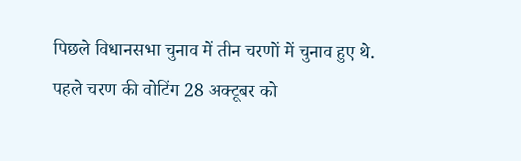पिछले विधानसभा चुनाव में तीन चरणों में चुनाव हुए थे. पहले चरण की वोटिंग 28 अक्टूबर को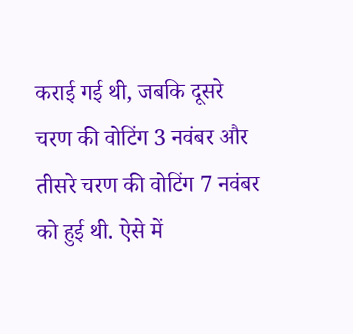कराई गई थी, जबकि दूसरे चरण की वोटिंग 3 नवंबर और तीसरे चरण की वोटिंग 7 नवंबर को हुई थी. ऐसे में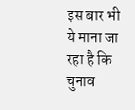इस बार भी ये माना जा रहा है कि चुनाव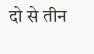दो से तीन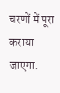चरणों में पूरा कराया जाएगा.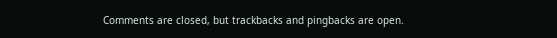Comments are closed, but trackbacks and pingbacks are open.